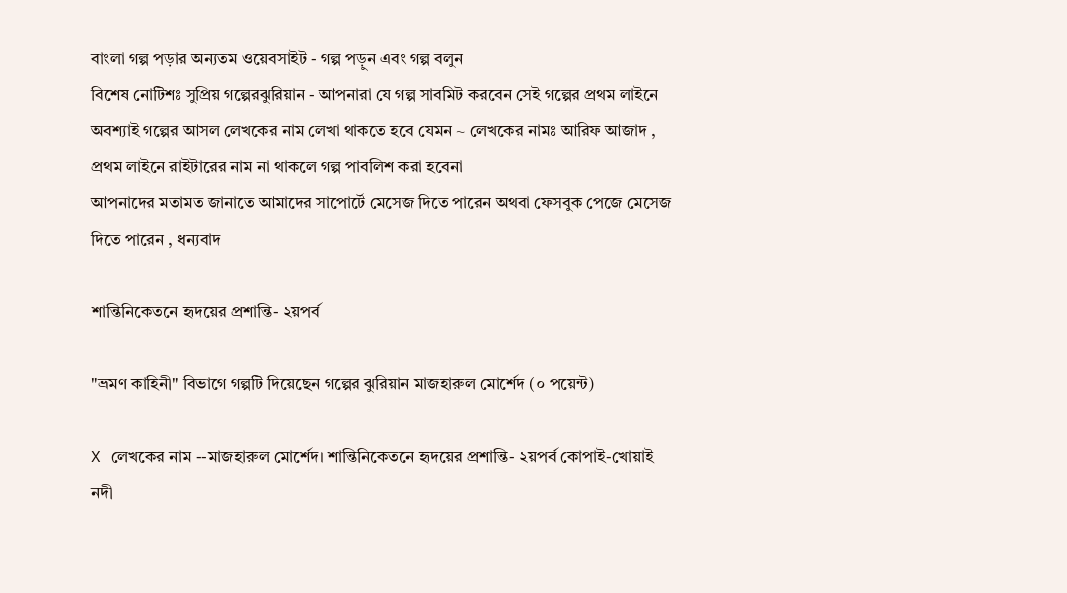বাংলা গল্প পড়ার অন্যতম ওয়েবসাইট - গল্প পড়ুন এবং গল্প বলুন
বিশেষ নোটিশঃ সুপ্রিয় গল্পেরঝুরিয়ান - আপনারা যে গল্প সাবমিট করবেন সেই গল্পের প্রথম লাইনে অবশ্যাই গল্পের আসল লেখকের নাম লেখা থাকতে হবে যেমন ~ লেখকের নামঃ আরিফ আজাদ , প্রথম লাইনে রাইটারের নাম না থাকলে গল্প পাবলিশ করা হবেনা
আপনাদের মতামত জানাতে আমাদের সাপোর্টে মেসেজ দিতে পারেন অথবা ফেসবুক পেজে মেসেজ দিতে পারেন , ধন্যবাদ

শান্তিনিকেতনে হৃদয়ের প্রশান্তি- ২য়পর্ব

"ভ্রমণ কাহিনী" বিভাগে গল্পটি দিয়েছেন গল্পের ঝুরিয়ান মাজহারুল মোর্শেদ (০ পয়েন্ট)

X লেখকের নাম --মাজহারুল মোর্শেদ। শান্তিনিকেতনে হৃদয়ের প্রশান্তি- ২য়পর্ব কোপাই-খোয়াই নদী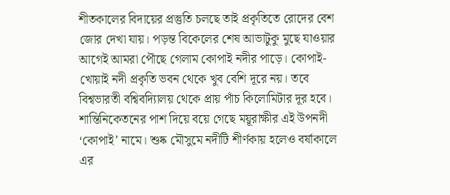শীতকালের বিদায়ের প্রস্তুতি চলছে তাই প্রকৃতিতে রোদের বেশ জোর দেখা যায়। পড়ন্ত বিকেলের শেষ আভাটুকু মুছে যাওয়ার আগেই আমরা পৌছে গেলাম কোপাই নদীর পাড়ে। কোপাই-খোয়াই নদী প্রকৃতি ভবন থেকে খুব বেশি দূরে নয়। তবে বিশ্বভারতী বশ্বিবদ্যিালয় থেকে প্রায় পাঁচ কিলোমিটার দূর হবে। শান্তিনিকেতনের পাশ দিয়ে বয়ে গেছে ময়ূরাক্ষীর এই উপনদী ‘কোপাই’ নামে। শুষ্ক মৌসুমে নদীটি শীর্ণকায় হলেও বর্ষাকালে এর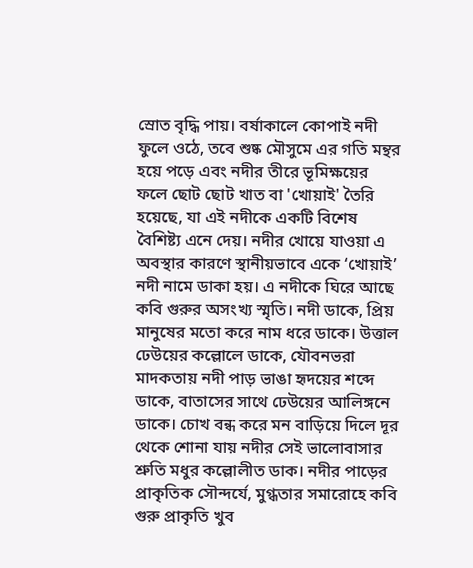স্রোত বৃদ্ধি পায়। বর্ষাকালে কোপাই নদী ফুলে ওঠে, তবে শুষ্ক মৌসুমে এর গতি মন্থর হয়ে পড়ে এবং নদীর তীরে ভূমিক্ষয়ের ফলে ছোট ছোট খাত বা 'খোয়াই' তৈরি হয়েছে, যা এই নদীকে একটি বিশেষ বৈশিষ্ট্য এনে দেয়। নদীর খোয়ে যাওয়া এ অবস্থার কারণে স্থানীয়ভাবে একে ‘খোয়াই’ নদী নামে ডাকা হয়। এ নদীকে ঘিরে আছে কবি গুরুর অসংখ্য স্মৃতি। নদী ডাকে, প্রিয় মানুষের মতো করে নাম ধরে ডাকে। উত্তাল ঢেউয়ের কল্লোলে ডাকে, যৌবনভরা মাদকতায় নদী পাড় ভাঙা হৃদয়ের শব্দে ডাকে, বাতাসের সাথে ঢেউয়ের আলিঙ্গনে ডাকে। চোখ বন্ধ করে মন বাড়িয়ে দিলে দূর থেকে শোনা যায় নদীর সেই ভালোবাসার শ্রুতি মধুর কল্লোলীত ডাক। নদীর পাড়ের প্রাকৃতিক সৌন্দর্যে, মুগ্ধতার সমারোহে কবি গুরু প্রাকৃতি খুব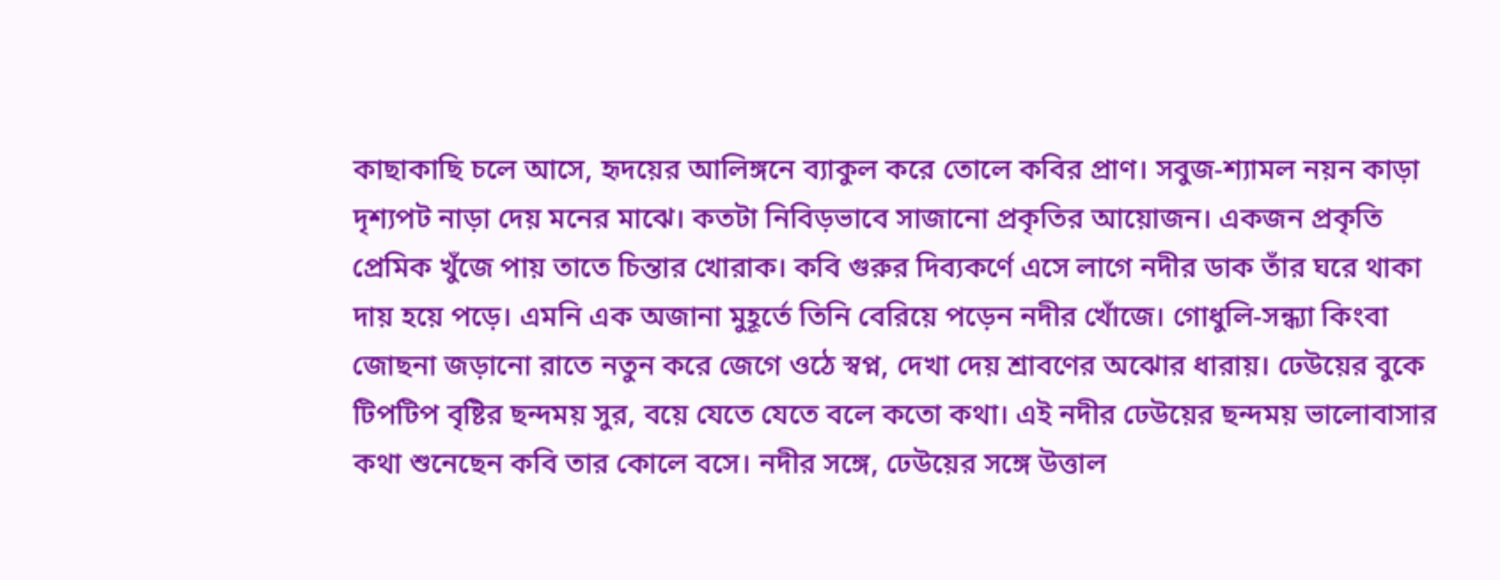কাছাকাছি চলে আসে, হৃদয়ের আলিঙ্গনে ব্যাকুল করে তোলে কবির প্রাণ। সবুজ-শ্যামল নয়ন কাড়া দৃশ্যপট নাড়া দেয় মনের মাঝে। কতটা নিবিড়ভাবে সাজানো প্রকৃতির আয়োজন। একজন প্রকৃতি প্রেমিক খুঁজে পায় তাতে চিন্তার খোরাক। কবি গুরুর দিব্যকর্ণে এসে লাগে নদীর ডাক তাঁর ঘরে থাকা দায় হয়ে পড়ে। এমনি এক অজানা মুহূর্তে তিনি বেরিয়ে পড়েন নদীর খোঁজে। গোধুলি-সন্ধ্যা কিংবা জোছনা জড়ানো রাতে নতুন করে জেগে ওঠে স্বপ্ন, দেখা দেয় শ্রাবণের অঝোর ধারায়। ঢেউয়ের বুকে টিপটিপ বৃষ্টির ছন্দময় সুর, বয়ে যেতে যেতে বলে কতো কথা। এই নদীর ঢেউয়ের ছন্দময় ভালোবাসার কথা শুনেছেন কবি তার কোলে বসে। নদীর সঙ্গে, ঢেউয়ের সঙ্গে উত্তাল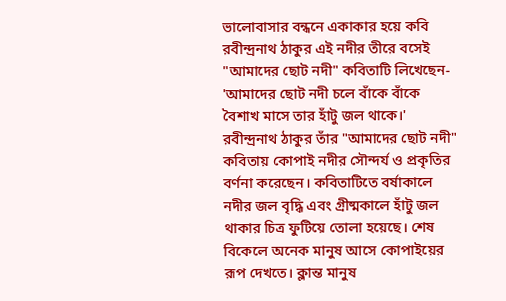ভালোবাসার বন্ধনে একাকার হয়ে কবি রবীন্দ্রনাথ ঠাকুর এই নদীর তীরে বসেই "আমাদের ছোট নদী" কবিতাটি লিখেছেন- 'আমাদের ছোট নদী চলে বাঁকে বাঁকে বৈশাখ মাসে তার হাঁটু জল থাকে।' রবীন্দ্রনাথ ঠাকুর তাঁর "আমাদের ছোট নদী" কবিতায় কোপাই নদীর সৌন্দর্য ও প্রকৃতির বর্ণনা করেছেন। কবিতাটিতে বর্ষাকালে নদীর জল বৃদ্ধি এবং গ্রীষ্মকালে হাঁটু জল থাকার চিত্র ফুটিয়ে তোলা হয়েছে। শেষ বিকেলে অনেক মানুষ আসে কোপাইয়ের রূপ দেখতে। ক্লান্ত মানুষ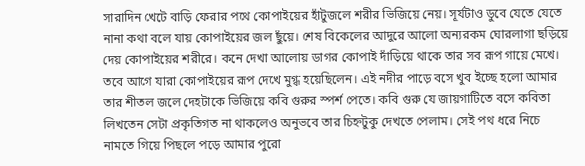সারাদিন খেটে বাড়ি ফেরার পথে কোপাইয়ের হাঁটুজলে শরীর ভিজিয়ে নেয়। সূর্যটাও ডুবে যেতে যেতে নানা কথা বলে যায় কোপাইয়ের জল ছুঁয়ে। শেষ বিকেলের আদুরে আলো অন্যরকম ঘোরলাগা ছড়িয়ে দেয় কোপাইয়ের শরীরে। কনে দেখা আলোয় ডাগর কোপাই দাঁড়িয়ে থাকে তার সব রূপ গায়ে মেখে। তবে আগে যারা কোপাইয়ের রূপ দেখে মুগ্ধ হয়েছিলেন। এই নদীর পাড়ে বসে খুব ইচ্ছে হলো আমার তার শীতল জলে দেহটাকে ভিজিয়ে কবি গুরুর স্পর্শ পেতে। কবি গুরু যে জায়গাটিতে বসে কবিতা লিখতেন সেটা প্রকৃতিগত না থাকলেও অনুভবে তার চিহ্নটুকু দেখতে পেলাম। সেই পথ ধরে নিচে নামতে গিয়ে পিছলে পড়ে আমার পুরো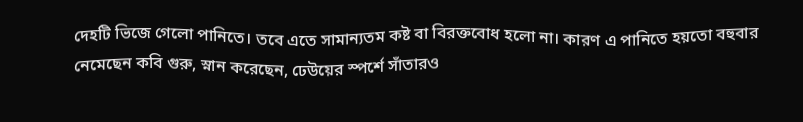দেহটি ভিজে গেলো পানিতে। তবে এতে সামান্যতম কষ্ট বা বিরক্তবোধ হলো না। কারণ এ পানিতে হয়তো বহুবার নেমেছেন কবি গুরু, স্নান করেছেন, ঢেউয়ের স্পর্শে সাঁতারও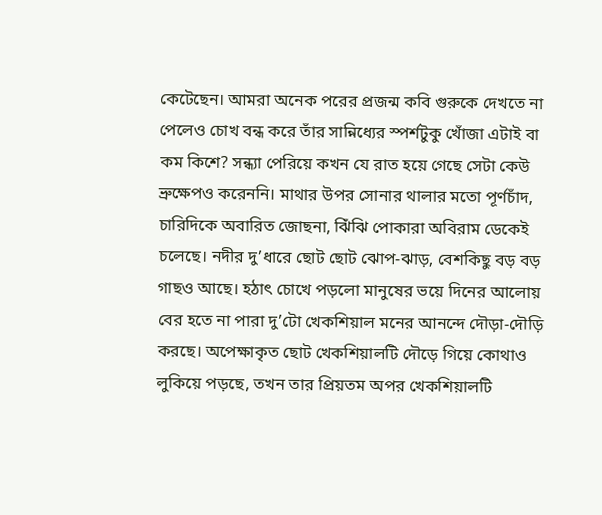কেটেছেন। আমরা অনেক পরের প্রজন্ম কবি গুরুকে দেখতে না পেলেও চোখ বন্ধ করে তাঁর সান্নিধ্যের স্পর্শটুকু খোঁজা এটাই বা কম কিশে? সন্ধ্যা পেরিয়ে কখন যে রাত হয়ে গেছে সেটা কেউ ভ্রুক্ষেপও করেননি। মাথার উপর সোনার থালার মতো পূর্ণচাঁদ, চারিদিকে অবারিত জোছনা, ঝিঁঝি পোকারা অবিরাম ডেকেই চলেছে। নদীর দু’ধারে ছোট ছোট ঝোপ-ঝাড়, বেশকিছু বড় বড় গাছও আছে। হঠাৎ চোখে পড়লো মানুষের ভয়ে দিনের আলোয় বের হতে না পারা দু’টো খেকশিয়াল মনের আনন্দে দৌড়া-দৌড়ি করছে। অপেক্ষাকৃত ছোট খেকশিয়ালটি দৌড়ে গিয়ে কোথাও লুকিয়ে পড়ছে, তখন তার প্রিয়তম অপর খেকশিয়ালটি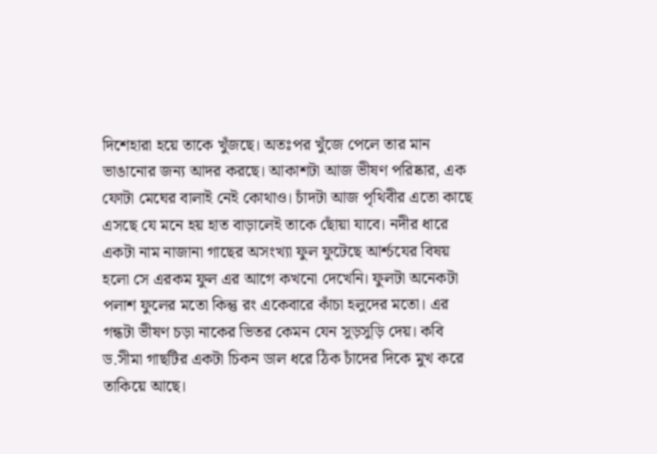দিশেহারা হয়ে তাকে খুঁজছে। অতঃপর খুঁজে পেলে তার মান ভাঙানোর জন্য আদর করছে। আকাশটা আজ ভীষণ পরিষ্কার, এক ফোটা মেঘের বালাই নেই কোথাও। চাঁদটা আজ পৃথিবীর এতো কাছে এসছে যে মনে হয় হাত বাড়ালেই তাকে ছোঁয়া যাবে। নদীর ধারে একটা নাম নাজানা গাছের অসংখ্যা ফুল ফুটেছে আর্শ্চযের বিষয় হলো সে এরকম ফুল এর আগে কখনো দেখেনি। ফুলটা অনেকটা পলাশ ফুলের মতো কিন্তু রং একেবারে কাঁচা হলুদের মতো। এর গন্ধটা ভীষণ চড়া নাকের ভিতর কেমন যেন সুড়সুড়ি দেয়। কবি ড.সীমা গাছটির একটা চিকন ডাল ধরে ঠিক চাঁদের দিকে মুখ করে তাকিয়ে আছে।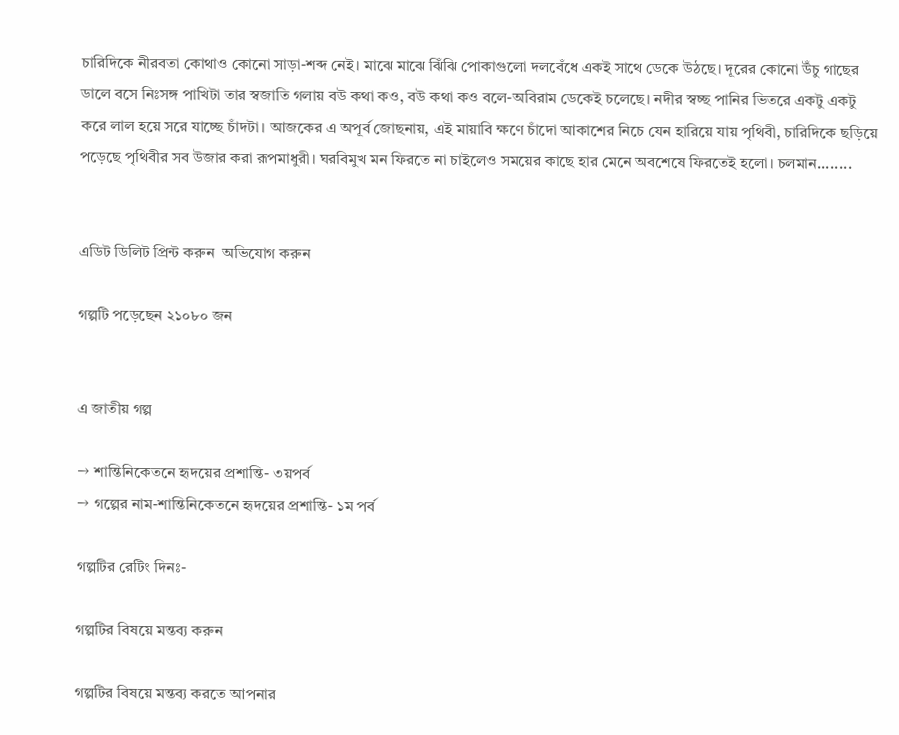চারিদিকে নীরবতা কোথাও কোনো সাড়া-শব্দ নেই। মাঝে মাঝে ঝিঁঝি পোকাগুলো দলবেঁধে একই সাথে ডেকে উঠছে। দূরের কোনো উঁচু গাছের ডালে বসে নিঃসঙ্গ পাখিটা তার স্বজাতি গলায় বউ কথা কও, বউ কথা কও বলে-অবিরাম ডেকেই চলেছে। নদীর স্বচ্ছ পানির ভিতরে একটু একটু করে লাল হয়ে সরে যাচ্ছে চাঁদটা। আজকের এ অপূর্ব জোছনায়, এই মায়াবি ক্ষণে চাঁদো আকাশের নিচে যেন হারিয়ে যায় পৃথিবী, চারিদিকে ছড়িয়ে পড়েছে পৃথিবীর সব উজার করা রূপমাধুরী। ঘরবিমুখ মন ফিরতে না চাইলেও সময়ের কাছে হার মেনে অবশেষে ফিরতেই হলো। চলমান........


এডিট ডিলিট প্রিন্ট করুন  অভিযোগ করুন

গল্পটি পড়েছেন ২১০৮০ জন


এ জাতীয় গল্প

→ শান্তিনিকেতনে হৃদয়ের প্রশান্তি- ৩য়পর্ব
→ গল্পের নাম-শান্তিনিকেতনে হৃদয়ের প্রশান্তি- ১ম পর্ব

গল্পটির রেটিং দিনঃ-

গল্পটির বিষয়ে মন্তব্য করুন

গল্পটির বিষয়ে মন্তব্য করতে আপনার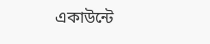একাউন্টে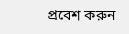প্রবেশ করুন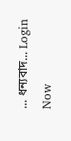... ধন্যবাদ... Login Now